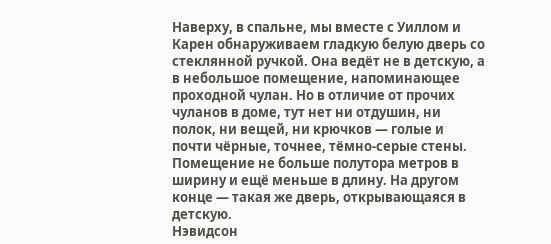Наверху, в спальне, мы вместе с Уиллом и Карен обнаруживаем гладкую белую дверь со стеклянной ручкой. Она ведёт не в детскую, а в небольшое помещение, напоминающее проходной чулан. Но в отличие от прочих чуланов в доме, тут нет ни отдушин, ни полок, ни вещей, ни крючков — голые и почти чёрные, точнее, тёмно-серые стены. Помещение не больше полутора метров в ширину и ещё меньше в длину. На другом конце — такая же дверь, открывающаяся в детскую.
Нэвидсон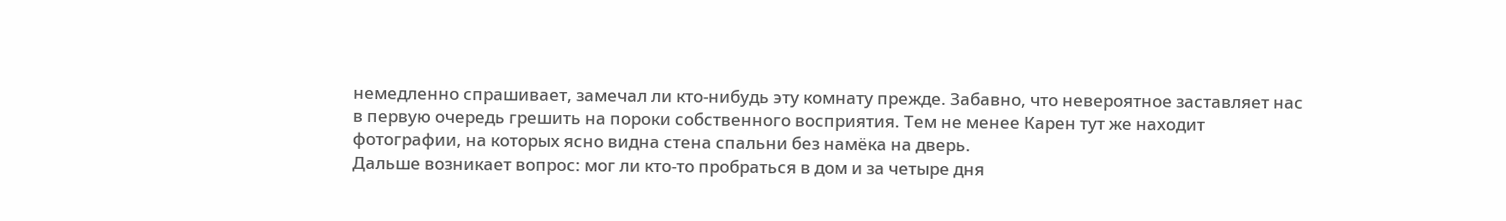немедленно спрашивает, замечал ли кто-нибудь эту комнату прежде. Забавно, что невероятное заставляет нас в первую очередь грешить на пороки собственного восприятия. Тем не менее Карен тут же находит фотографии, на которых ясно видна стена спальни без намёка на дверь.
Дальше возникает вопрос: мог ли кто-то пробраться в дом и за четыре дня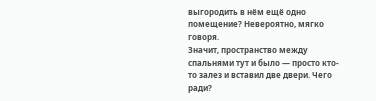выгородить в нём ещё одно помещение? Невероятно, мягко говоря.
Значит, пространство между спальнями тут и было — просто кто-то залез и вставил две двери. Чего ради?